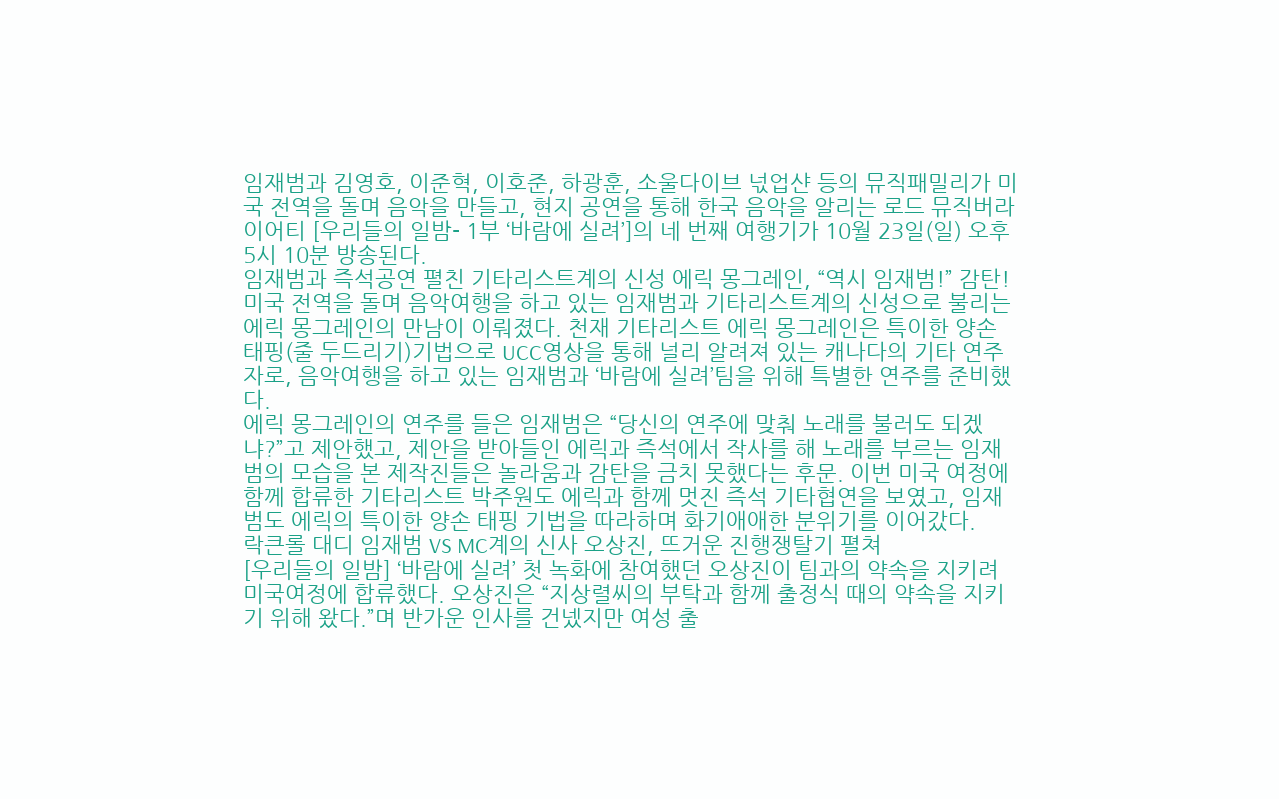임재범과 김영호, 이준혁, 이호준, 하광훈, 소울다이브 넋업샨 등의 뮤직패밀리가 미국 전역을 돌며 음악을 만들고, 현지 공연을 통해 한국 음악을 알리는 로드 뮤직버라이어티 [우리들의 일밤- 1부 ‘바람에 실려’]의 네 번째 여행기가 10월 23일(일) 오후 5시 10분 방송된다.
임재범과 즉석공연 펼친 기타리스트계의 신성 에릭 몽그레인, “역시 임재범!” 감탄!
미국 전역을 돌며 음악여행을 하고 있는 임재범과 기타리스트계의 신성으로 불리는 에릭 몽그레인의 만남이 이뤄졌다. 천재 기타리스트 에릭 몽그레인은 특이한 양손 태핑(줄 두드리기)기법으로 UCC영상을 통해 널리 알려져 있는 캐나다의 기타 연주자로, 음악여행을 하고 있는 임재범과 ‘바람에 실려’팀을 위해 특별한 연주를 준비했다.
에릭 몽그레인의 연주를 들은 임재범은 “당신의 연주에 맞춰 노래를 불러도 되겠냐?”고 제안했고, 제안을 받아들인 에릭과 즉석에서 작사를 해 노래를 부르는 임재범의 모습을 본 제작진들은 놀라움과 감탄을 금치 못했다는 후문. 이번 미국 여정에 함께 합류한 기타리스트 박주원도 에릭과 함께 멋진 즉석 기타협연을 보였고, 임재범도 에릭의 특이한 양손 태핑 기법을 따라하며 화기애애한 분위기를 이어갔다.
락큰롤 대디 임재범 VS MC계의 신사 오상진, 뜨거운 진행쟁탈기 펼쳐
[우리들의 일밤] ‘바람에 실려’ 첫 녹화에 참여했던 오상진이 팀과의 약속을 지키려 미국여정에 합류했다. 오상진은 “지상렬씨의 부탁과 함께 출정식 때의 약속을 지키기 위해 왔다.”며 반가운 인사를 건넸지만 여성 출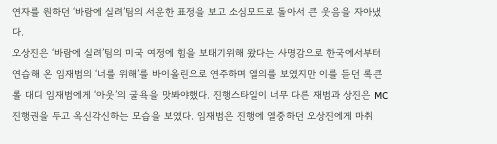연자를 원하던 ‘바람에 실려’팀의 서운한 표정을 보고 소심모드로 돌아서 큰 웃음을 자아냈다.
오상진은 ‘바람에 실려’팀의 미국 여정에 힘을 보태기위해 왔다는 사명감으로 한국에서부터 연습해 온 임재범의 ‘너를 위해’를 바이올린으로 연주하며 열의를 보였지만 이를 듣던 록큰롤 대디 임재범에게 ‘아웃’의 굴욕을 맛봐야했다. 진행스타일이 너무 다른 재범과 상진은 MC 진행권을 두고 옥신각신하는 모습을 보였다. 임재범은 진행에 열중하던 오상진에게 마취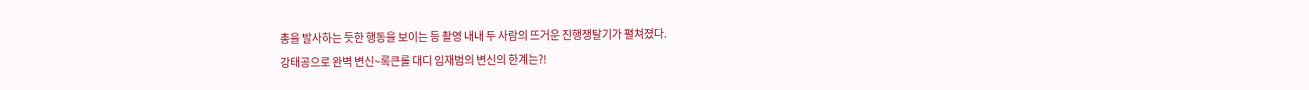총을 발사하는 듯한 행동을 보이는 등 촬영 내내 두 사람의 뜨거운 진행쟁탈기가 펼쳐졌다.
강태공으로 완벽 변신~록큰롤 대디 임재범의 변신의 한계는?!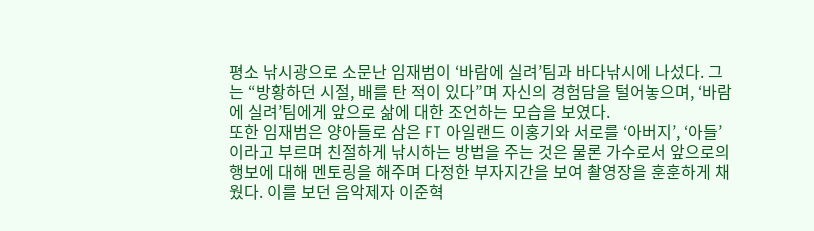평소 낚시광으로 소문난 임재범이 ‘바람에 실려’팀과 바다낚시에 나섰다. 그는 “방황하던 시절, 배를 탄 적이 있다”며 자신의 경험담을 털어놓으며, ‘바람에 실려’팀에게 앞으로 삶에 대한 조언하는 모습을 보였다.
또한 임재범은 양아들로 삼은 FT 아일랜드 이홍기와 서로를 ‘아버지’, ‘아들’이라고 부르며 친절하게 낚시하는 방법을 주는 것은 물론 가수로서 앞으로의 행보에 대해 멘토링을 해주며 다정한 부자지간을 보여 촬영장을 훈훈하게 채웠다. 이를 보던 음악제자 이준혁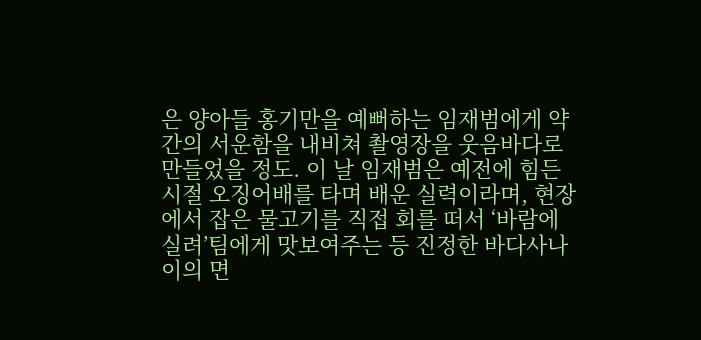은 양아들 홍기만을 예뻐하는 임재범에게 약간의 서운함을 내비쳐 촬영장을 웃음바다로 만들었을 정도. 이 날 임재범은 예전에 힘든 시절 오징어배를 타며 배운 실력이라며, 현장에서 잡은 물고기를 직접 회를 떠서 ‘바람에 실려’팀에게 맛보여주는 등 진정한 바다사나이의 면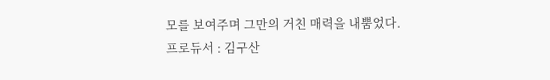모를 보여주며 그만의 거친 매력을 내뿜었다.
프로듀서 : 김구산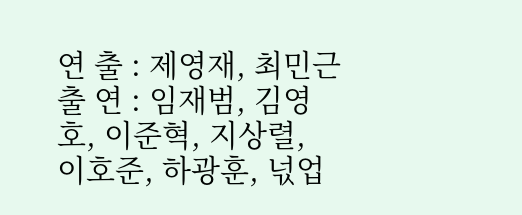연 출 : 제영재, 최민근
출 연 : 임재범, 김영호, 이준혁, 지상렬, 이호준, 하광훈, 넋업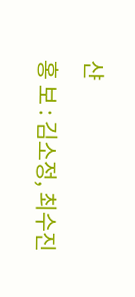샨
홍 보 : 김소정, 최수진